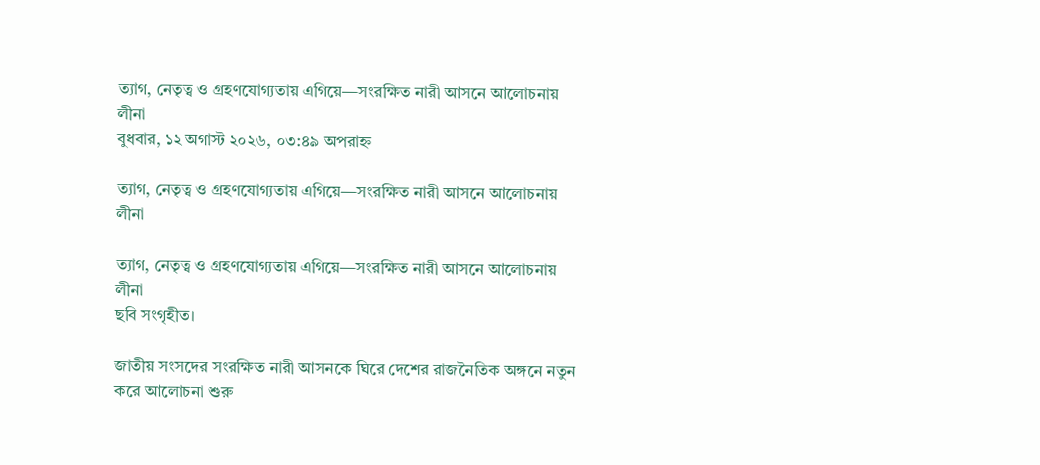ত্যাগ, নেতৃত্ব ও গ্রহণযোগ্যতায় এগিয়ে—সংরক্ষিত নারী আসনে আলোচনায় লীনা
বুধবার, ১২ অগাস্ট ২০২৬, ০৩:৪৯ অপরাহ্ন

ত্যাগ, নেতৃত্ব ও গ্রহণযোগ্যতায় এগিয়ে—সংরক্ষিত নারী আসনে আলোচনায় লীনা

ত্যাগ, নেতৃত্ব ও গ্রহণযোগ্যতায় এগিয়ে—সংরক্ষিত নারী আসনে আলোচনায় লীনা
ছবি সংগৃহীত।

জাতীয় সংসদের সংরক্ষিত নারী আসনকে ঘিরে দেশের রাজনৈতিক অঙ্গনে নতুন করে আলোচনা শুরু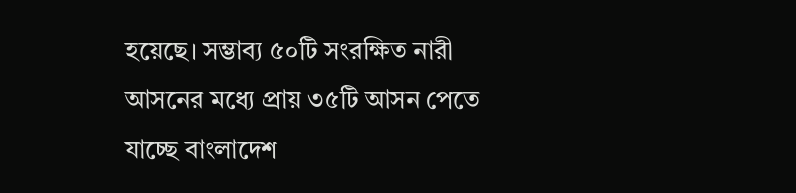হয়েছে। সম্ভাব্য ৫০টি সংরক্ষিত নারী আসনের মধ্যে প্রায় ৩৫টি আসন পেতে যাচ্ছে বাংলাদেশ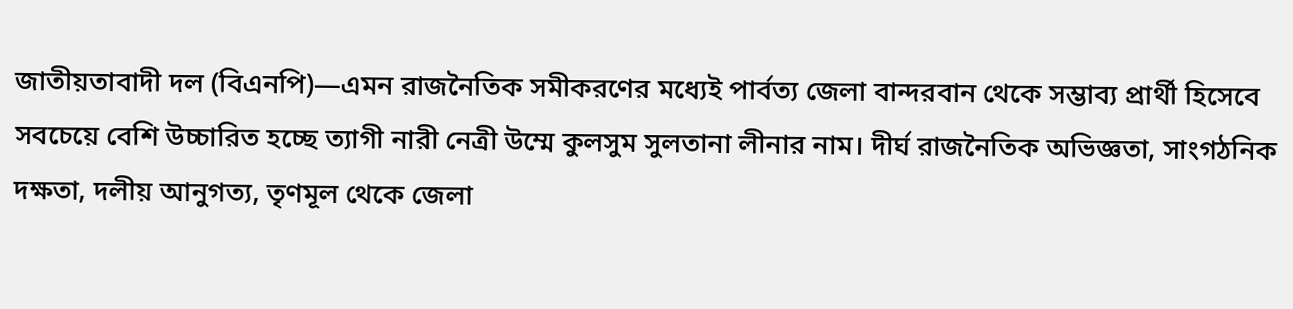জাতীয়তাবাদী দল (বিএনপি)—এমন রাজনৈতিক সমীকরণের মধ্যেই পার্বত্য জেলা বান্দরবান থেকে সম্ভাব্য প্রার্থী হিসেবে সবচেয়ে বেশি উচ্চারিত হচ্ছে ত্যাগী নারী নেত্রী উম্মে কুলসুম সুলতানা লীনার নাম। দীর্ঘ রাজনৈতিক অভিজ্ঞতা, সাংগঠনিক দক্ষতা, দলীয় আনুগত্য, তৃণমূল থেকে জেলা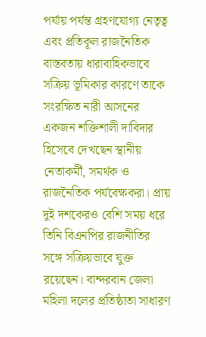পর্যায় পর্যন্ত গ্রহণযোগ্য নেতৃত্ব এবং প্রতিকূল রাজনৈতিক বাস্তবতায় ধারাবাহিকভাবে সক্রিয় ভূমিকার কারণে তাকে সংরক্ষিত নারী আসনের একজন শক্তিশালী দাবিদার হিসেবে দেখছেন স্থানীয় নেতাকর্মী, সমর্থক ও রাজনৈতিক পর্যবেক্ষকরা। প্রায় দুই দশকেরও বেশি সময় ধরে তিনি বিএনপির রাজনীতির সঙ্গে সক্রিয়ভাবে যুক্ত রয়েছেন। বান্দরবান জেলা মহিলা দলের প্রতিষ্ঠাতা সাধারণ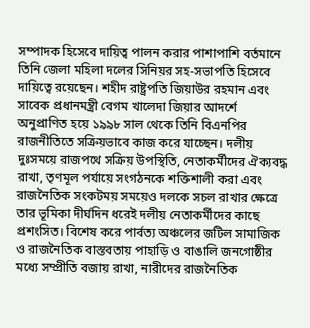সম্পাদক হিসেবে দায়িত্ব পালন করার পাশাপাশি বর্তমানে তিনি জেলা মহিলা দলের সিনিয়র সহ-সভাপতি হিসেবে দায়িত্বে রয়েছেন। শহীদ রাষ্ট্রপতি জিয়াউর রহমান এবং সাবেক প্রধানমন্ত্রী বেগম খালেদা জিয়ার আদর্শে অনুপ্রাণিত হয়ে ১৯৯৮ সাল থেকে তিনি বিএনপির রাজনীতিতে সক্রিয়ভাবে কাজ করে যাচ্ছেন। দলীয় দুঃসময়ে রাজপথে সক্রিয় উপস্থিতি, নেতাকর্মীদের ঐক্যবদ্ধ রাখা, তৃণমূল পর্যায়ে সংগঠনকে শক্তিশালী করা এবং রাজনৈতিক সংকটময় সময়েও দলকে সচল রাখার ক্ষেত্রে তার ভূমিকা দীর্ঘদিন ধরেই দলীয় নেতাকর্মীদের কাছে প্রশংসিত। বিশেষ করে পার্বত্য অঞ্চলের জটিল সামাজিক ও রাজনৈতিক বাস্তবতায় পাহাড়ি ও বাঙালি জনগোষ্ঠীর মধ্যে সম্প্রীতি বজায় রাখা, নারীদের রাজনৈতিক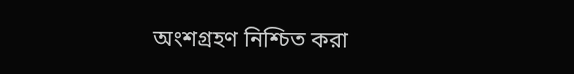অংশগ্রহণ নিশ্চিত করা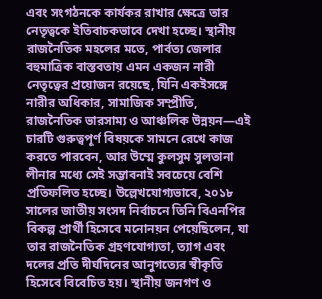এবং সংগঠনকে কার্যকর রাখার ক্ষেত্রে তার নেতৃত্বকে ইতিবাচকভাবে দেখা হচ্ছে। স্থানীয় রাজনৈতিক মহলের মতে, পার্বত্য জেলার বহুমাত্রিক বাস্তবতায় এমন একজন নারী নেতৃত্বের প্রয়োজন রয়েছে, যিনি একইসঙ্গে নারীর অধিকার, সামাজিক সম্প্রীতি, রাজনৈতিক ভারসাম্য ও আঞ্চলিক উন্নয়ন—এই চারটি গুরুত্বপূর্ণ বিষয়কে সামনে রেখে কাজ করতে পারবেন, আর উম্মে কুলসুম সুলতানা লীনার মধ্যে সেই সম্ভাবনাই সবচেয়ে বেশি প্রতিফলিত হচ্ছে। উল্লেখযোগ্যভাবে, ২০১৮ সালের জাতীয় সংসদ নির্বাচনে তিনি বিএনপির বিকল্প প্রার্থী হিসেবে মনোনয়ন পেয়েছিলেন, যা তার রাজনৈতিক গ্রহণযোগ্যতা, ত্যাগ এবং দলের প্রতি দীর্ঘদিনের আনুগত্যের স্বীকৃতি হিসেবে বিবেচিত হয়। স্থানীয় জনগণ ও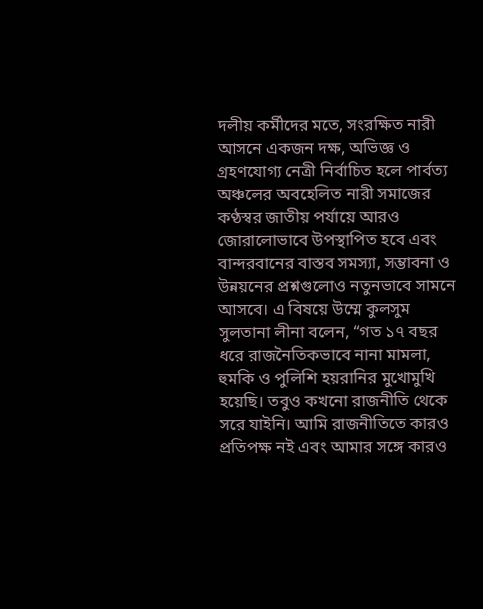দলীয় কর্মীদের মতে, সংরক্ষিত নারী আসনে একজন দক্ষ, অভিজ্ঞ ও গ্রহণযোগ্য নেত্রী নির্বাচিত হলে পার্বত্য অঞ্চলের অবহেলিত নারী সমাজের কণ্ঠস্বর জাতীয় পর্যায়ে আরও জোরালোভাবে উপস্থাপিত হবে এবং বান্দরবানের বাস্তব সমস্যা, সম্ভাবনা ও উন্নয়নের প্রশ্নগুলোও নতুনভাবে সামনে আসবে। এ বিষয়ে উম্মে কুলসুম সুলতানা লীনা বলেন, “গত ১৭ বছর ধরে রাজনৈতিকভাবে নানা মামলা, হুমকি ও পুলিশি হয়রানির মুখোমুখি হয়েছি। তবুও কখনো রাজনীতি থেকে সরে যাইনি। আমি রাজনীতিতে কারও প্রতিপক্ষ নই এবং আমার সঙ্গে কারও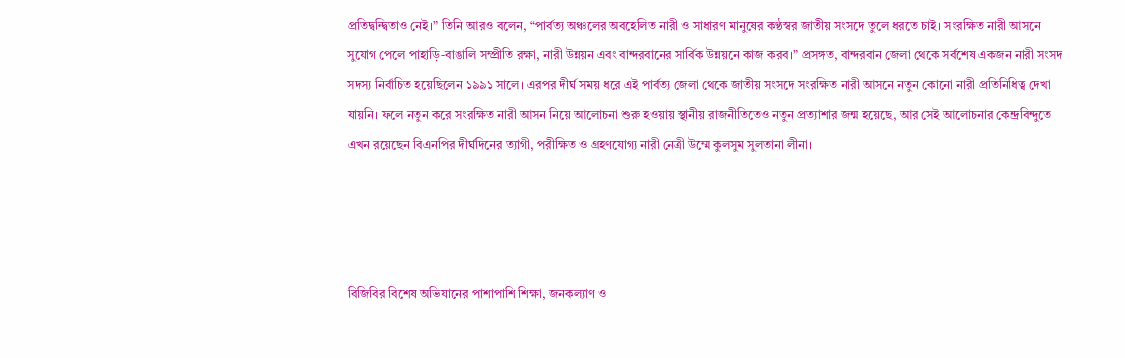প্রতিদ্বন্দ্বিতাও নেই।” তিনি আরও বলেন, “পার্বত্য অঞ্চলের অবহেলিত নারী ও সাধারণ মানুষের কণ্ঠস্বর জাতীয় সংসদে তুলে ধরতে চাই। সংরক্ষিত নারী আসনে সুযোগ পেলে পাহাড়ি-বাঙালি সম্প্রীতি রক্ষা, নারী উন্নয়ন এবং বান্দরবানের সার্বিক উন্নয়নে কাজ করব।” প্রসঙ্গত, বান্দরবান জেলা থেকে সর্বশেষ একজন নারী সংসদ সদস্য নির্বাচিত হয়েছিলেন ১৯৯১ সালে। এরপর দীর্ঘ সময় ধরে এই পার্বত্য জেলা থেকে জাতীয় সংসদে সংরক্ষিত নারী আসনে নতুন কোনো নারী প্রতিনিধিত্ব দেখা যায়নি। ফলে নতুন করে সংরক্ষিত নারী আসন নিয়ে আলোচনা শুরু হওয়ায় স্থানীয় রাজনীতিতেও নতুন প্রত্যাশার জন্ম হয়েছে, আর সেই আলোচনার কেন্দ্রবিন্দুতে এখন রয়েছেন বিএনপির দীর্ঘদিনের ত্যাগী, পরীক্ষিত ও গ্রহণযোগ্য নারী নেত্রী উম্মে কুলসুম সুলতানা লীনা।




বিজিবির বিশেষ অভিযানের পাশাপাশি শিক্ষা, জনকল্যাণ ও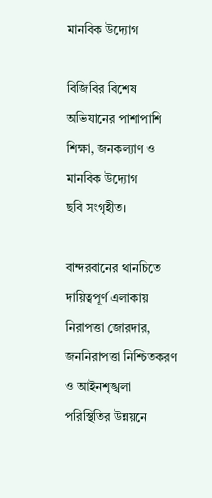মানবিক উদ্যোগ

বিজিবির বিশেষ অভিযানের পাশাপাশি শিক্ষা, জনকল্যাণ ও মানবিক উদ্যোগ
ছবি সংগৃহীত।

বান্দরবানের থানচিতে দায়িত্বপূর্ণ এলাকায় নিরাপত্তা জোরদার, জননিরাপত্তা নিশ্চিতকরণ ও আইনশৃঙ্খলা পরিস্থিতির উন্নয়নে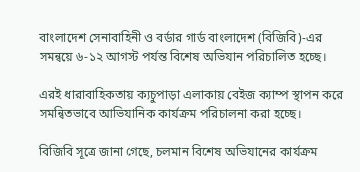বাংলাদেশ সেনাবাহিনী ও বর্ডার গার্ড বাংলাদেশ (বিজিবি)-এর সমন্বয়ে ৬-১২ আগস্ট পর্যন্ত বিশেষ অভিযান পরিচালিত হচ্ছে।

এরই ধারাবাহিকতায় ক্যচুপাড়া এলাকায় বেইজ ক্যাম্প স্থাপন করে সমন্বিতভাবে আভিযানিক কার্যক্রম পরিচালনা করা হচ্ছে।

বিজিবি সূত্রে জানা গেছে, চলমান বিশেষ অভিযানের কার্যক্রম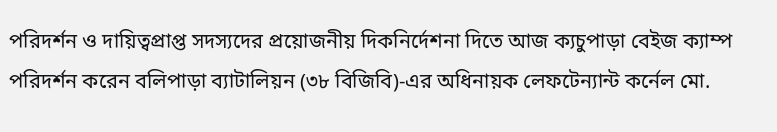পরিদর্শন ও দায়িত্বপ্রাপ্ত সদস্যদের প্রয়োজনীয় দিকনির্দেশনা দিতে আজ ক্যচুপাড়া বেইজ ক্যাম্প পরিদর্শন করেন বলিপাড়া ব্যাটালিয়ন (৩৮ বিজিবি)-এর অধিনায়ক লেফটেন্যান্ট কর্নেল মো.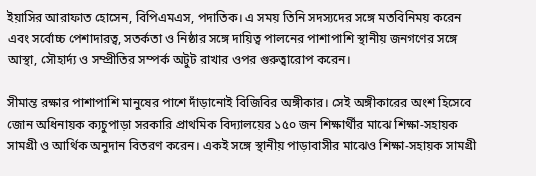ইয়াসির আরাফাত হোসেন, বিপিএমএস, পদাতিক। এ সময় তিনি সদস্যদের সঙ্গে মতবিনিময় করেন এবং সর্বোচ্চ পেশাদারত্ব, সতর্কতা ও নিষ্ঠার সঙ্গে দায়িত্ব পালনের পাশাপাশি স্থানীয় জনগণের সঙ্গে আস্থা, সৌহার্দ্য ও সম্প্রীতির সম্পর্ক অটুট রাখার ওপর গুরুত্বারোপ করেন।

সীমান্ত রক্ষার পাশাপাশি মানুষের পাশে দাঁড়ানোই বিজিবির অঙ্গীকার। সেই অঙ্গীকারের অংশ হিসেবে জোন অধিনায়ক ক্যচুপাড়া সরকারি প্রাথমিক বিদ্যালয়ের ১৫০ জন শিক্ষার্থীর মাঝে শিক্ষা-সহায়ক সামগ্রী ও আর্থিক অনুদান বিতরণ করেন। একই সঙ্গে স্থানীয় পাড়াবাসীর মাঝেও শিক্ষা-সহায়ক সামগ্রী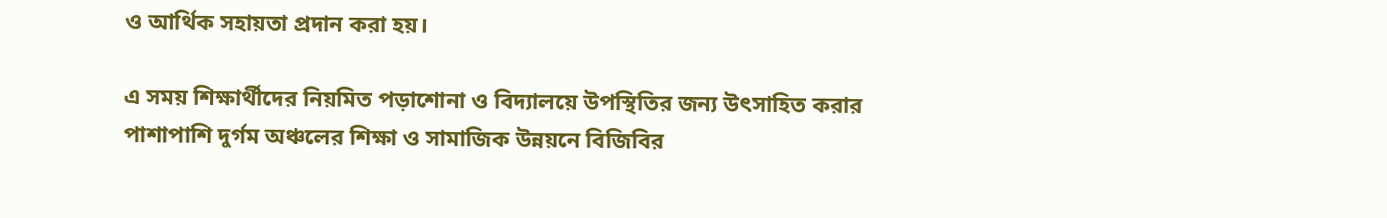ও আর্থিক সহায়তা প্রদান করা হয়।

এ সময় শিক্ষার্থীদের নিয়মিত পড়াশোনা ও বিদ্যালয়ে উপস্থিতির জন্য উৎসাহিত করার পাশাপাশি দুর্গম অঞ্চলের শিক্ষা ও সামাজিক উন্নয়নে বিজিবির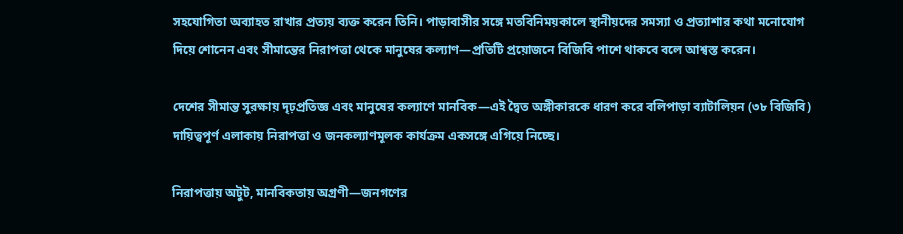সহযোগিতা অব্যাহত রাখার প্রত্যয় ব্যক্ত করেন তিনি। পাড়াবাসীর সঙ্গে মতবিনিময়কালে স্থানীয়দের সমস্যা ও প্রত্যাশার কথা মনোযোগ দিয়ে শোনেন এবং সীমান্তের নিরাপত্তা থেকে মানুষের কল্যাণ—প্রতিটি প্রয়োজনে বিজিবি পাশে থাকবে বলে আশ্বস্ত করেন।

দেশের সীমান্ত সুরক্ষায় দৃঢ়প্রতিজ্ঞ এবং মানুষের কল্যাণে মানবিক—এই দ্বৈত অঙ্গীকারকে ধারণ করে বলিপাড়া ব্যাটালিয়ন (৩৮ বিজিবি) দায়িত্বপূর্ণ এলাকায় নিরাপত্তা ও জনকল্যাণমূলক কার্যক্রম একসঙ্গে এগিয়ে নিচ্ছে।

নিরাপত্তায় অটুট, মানবিকতায় অগ্রণী—জনগণের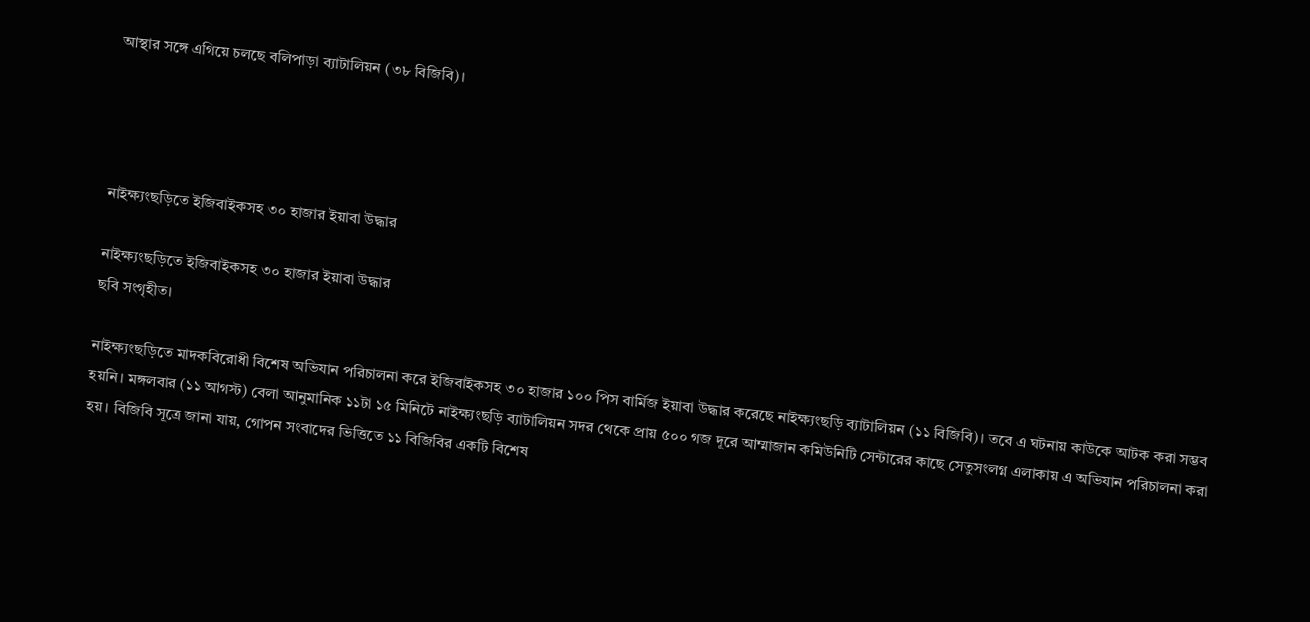আস্থার সঙ্গে এগিয়ে চলছে বলিপাড়া ব্যাটালিয়ন (৩৮ বিজিবি)।




নাইক্ষ্যংছড়িতে ইজিবাইকসহ ৩০ হাজার ইয়াবা উদ্ধার

নাইক্ষ্যংছড়িতে ইজিবাইকসহ ৩০ হাজার ইয়াবা উদ্ধার
ছবি সংগৃহীত।

নাইক্ষ্যংছড়িতে মাদকবিরোধী বিশেষ অভিযান পরিচালনা করে ইজিবাইকসহ ৩০ হাজার ১০০ পিস বার্মিজ ইয়াবা উদ্ধার করেছে নাইক্ষ্যংছড়ি ব্যাটালিয়ন (১১ বিজিবি)। তবে এ ঘটনায় কাউকে আটক করা সম্ভব হয়নি। মঙ্গলবার (১১ আগস্ট) বেলা আনুমানিক ১১টা ১৫ মিনিটে নাইক্ষ্যংছড়ি ব্যাটালিয়ন সদর থেকে প্রায় ৫০০ গজ দূরে আম্মাজান কমিউনিটি সেন্টারের কাছে সেতুসংলগ্ন এলাকায় এ অভিযান পরিচালনা করা হয়। বিজিবি সূত্রে জানা যায়, গোপন সংবাদের ভিত্তিতে ১১ বিজিবির একটি বিশেষ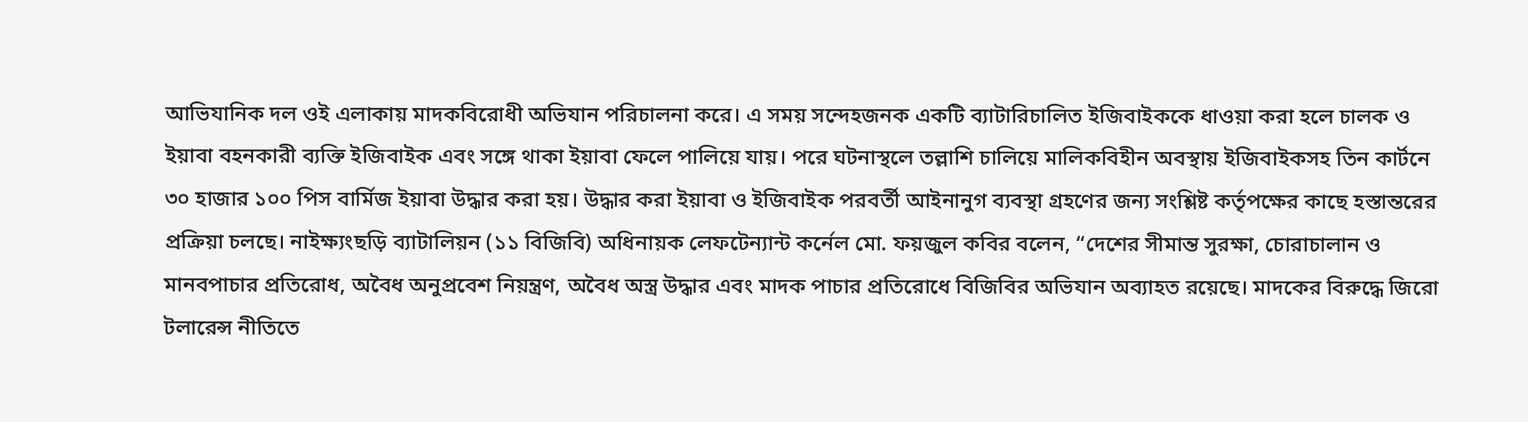আভিযানিক দল ওই এলাকায় মাদকবিরোধী অভিযান পরিচালনা করে। এ সময় সন্দেহজনক একটি ব্যাটারিচালিত ইজিবাইককে ধাওয়া করা হলে চালক ও ইয়াবা বহনকারী ব্যক্তি ইজিবাইক এবং সঙ্গে থাকা ইয়াবা ফেলে পালিয়ে যায়। পরে ঘটনাস্থলে তল্লাশি চালিয়ে মালিকবিহীন অবস্থায় ইজিবাইকসহ তিন কার্টনে ৩০ হাজার ১০০ পিস বার্মিজ ইয়াবা উদ্ধার করা হয়। উদ্ধার করা ইয়াবা ও ইজিবাইক পরবর্তী আইনানুগ ব্যবস্থা গ্রহণের জন্য সংশ্লিষ্ট কর্তৃপক্ষের কাছে হস্তান্তরের প্রক্রিয়া চলছে। নাইক্ষ্যংছড়ি ব্যাটালিয়ন (১১ বিজিবি) অধিনায়ক লেফটেন্যান্ট কর্নেল মো. ফয়জুল কবির বলেন, “দেশের সীমান্ত সুরক্ষা, চোরাচালান ও মানবপাচার প্রতিরোধ, অবৈধ অনুপ্রবেশ নিয়ন্ত্রণ, অবৈধ অস্ত্র উদ্ধার এবং মাদক পাচার প্রতিরোধে বিজিবির অভিযান অব্যাহত রয়েছে। মাদকের বিরুদ্ধে জিরো টলারেন্স নীতিতে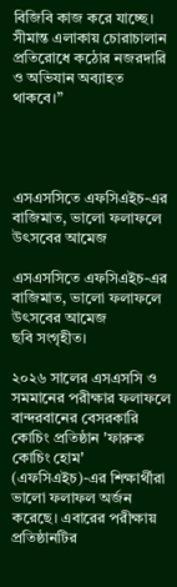বিজিবি কাজ করে যাচ্ছে। সীমান্ত এলাকায় চোরাচালান প্রতিরোধে কঠোর নজরদারি ও অভিযান অব্যাহত থাকবে।”




এসএসসিতে এফসিএইচ-এর বাজিমাত, ভালো ফলাফলে উৎসবের আমেজ

এসএসসিতে এফসিএইচ-এর বাজিমাত, ভালো ফলাফলে উৎসবের আমেজ
ছবি সংগৃহীত।

২০২৬ সালের এসএসসি ও সমমানের পরীক্ষার ফলাফলে বান্দরবানের বেসরকারি কোচিং প্রতিষ্ঠান 'ফারুক কোচিং হোম' (এফসিএইচ)-এর শিক্ষার্থীরা ভালো ফলাফল অর্জন করেছে। এবারের পরীক্ষায় প্রতিষ্ঠানটির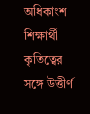অধিকাংশ শিক্ষার্থী কৃতিত্বের সঙ্গে উত্তীর্ণ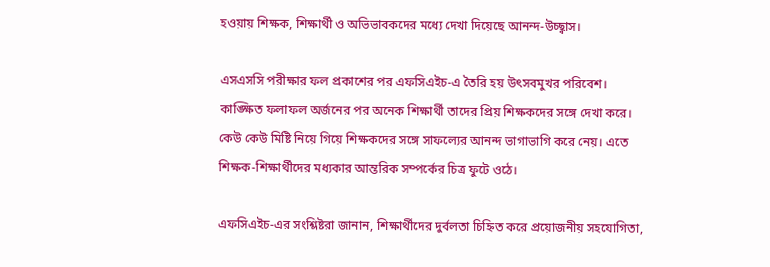হওয়ায় শিক্ষক, শিক্ষার্থী ও অভিভাবকদের মধ্যে দেখা দিয়েছে আনন্দ-উচ্ছ্বাস।

এসএসসি পরীক্ষার ফল প্রকাশের পর এফসিএইচ-এ তৈরি হয় উৎসবমুখর পরিবেশ। কাঙ্ক্ষিত ফলাফল অর্জনের পর অনেক শিক্ষার্থী তাদের প্রিয় শিক্ষকদের সঙ্গে দেখা করে। কেউ কেউ মিষ্টি নিয়ে গিয়ে শিক্ষকদের সঙ্গে সাফল্যের আনন্দ ভাগাভাগি করে নেয়। এতে শিক্ষক-শিক্ষার্থীদের মধ্যকার আন্তরিক সম্পর্কের চিত্র ফুটে ওঠে।

এফসিএইচ-এর সংশ্লিষ্টরা জানান, শিক্ষার্থীদের দুর্বলতা চিহ্নিত করে প্রয়োজনীয় সহযোগিতা,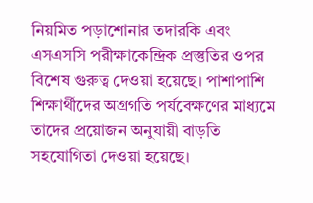নিয়মিত পড়াশোনার তদারকি এবং এসএসসি পরীক্ষাকেন্দ্রিক প্রস্তুতির ওপর বিশেষ গুরুত্ব দেওয়া হয়েছে। পাশাপাশি শিক্ষার্থীদের অগ্রগতি পর্যবেক্ষণের মাধ্যমে তাদের প্রয়োজন অনুযায়ী বাড়তি সহযোগিতা দেওয়া হয়েছে।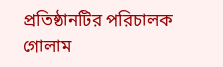প্রতিষ্ঠানটির পরিচালক গোলাম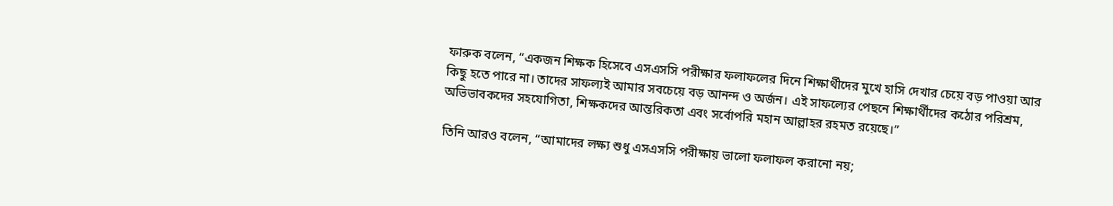ফারুক বলেন, “একজন শিক্ষক হিসেবে এসএসসি পরীক্ষার ফলাফলের দিনে শিক্ষার্থীদের মুখে হাসি দেখার চেয়ে বড় পাওয়া আর কিছু হতে পারে না। তাদের সাফল্যই আমার সবচেয়ে বড় আনন্দ ও অর্জন। এই সাফল্যের পেছনে শিক্ষার্থীদের কঠোর পরিশ্রম, অভিভাবকদের সহযোগিতা, শিক্ষকদের আন্তরিকতা এবং সর্বোপরি মহান আল্লাহর রহমত রয়েছে।”

তিনি আরও বলেন, “আমাদের লক্ষ্য শুধু এসএসসি পরীক্ষায় ভালো ফলাফল করানো নয়;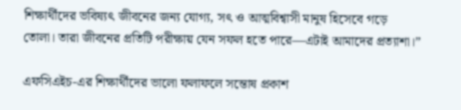শিক্ষার্থীদের ভবিষ্যৎ জীবনের জন্য যোগ্য, সৎ ও আত্মবিশ্বাসী মানুষ হিসেবে গড়ে তোলা। তারা জীবনের প্রতিটি পরীক্ষায় যেন সফল হতে পারে—এটাই আমাদের প্রত্যাশা।”

এফসিএইচ-এর শিক্ষার্থীদের ভালো ফলাফলে সন্তোষ প্রকাশ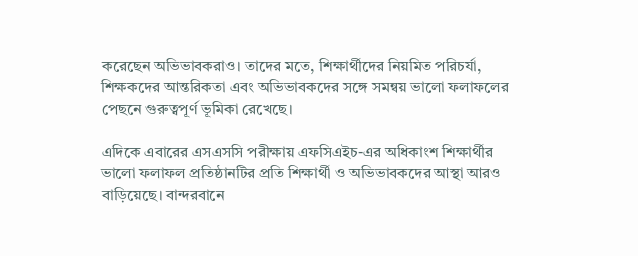করেছেন অভিভাবকরাও। তাদের মতে, শিক্ষার্থীদের নিয়মিত পরিচর্যা, শিক্ষকদের আন্তরিকতা এবং অভিভাবকদের সঙ্গে সমন্বয় ভালো ফলাফলের পেছনে গুরুত্বপূর্ণ ভূমিকা রেখেছে।

এদিকে এবারের এসএসসি পরীক্ষায় এফসিএইচ-এর অধিকাংশ শিক্ষার্থীর ভালো ফলাফল প্রতিষ্ঠানটির প্রতি শিক্ষার্থী ও অভিভাবকদের আস্থা আরও বাড়িয়েছে। বান্দরবানে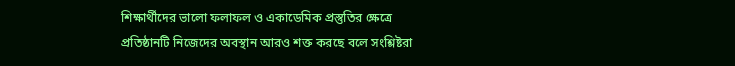শিক্ষার্থীদের ভালো ফলাফল ও একাডেমিক প্রস্তুতির ক্ষেত্রে প্রতিষ্ঠানটি নিজেদের অবস্থান আরও শক্ত করছে বলে সংশ্লিষ্টরা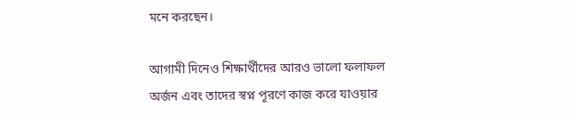মনে করছেন।

আগামী দিনেও শিক্ষার্থীদের আরও ভালো ফলাফল অর্জন এবং তাদের স্বপ্ন পূরণে কাজ করে যাওয়ার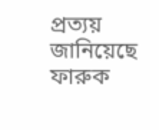প্রত্যয় জানিয়েছে ফারুক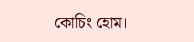কোচিং হোম।